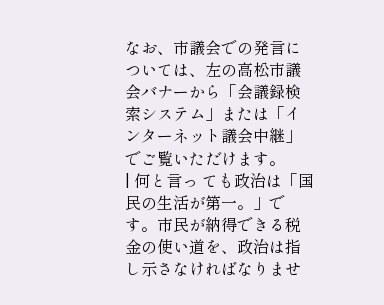なお、市議会での発言については、左の高松市議会バナーから「会議録検索システム」または「インターネット議会中継」でご覧いただけます。
| 何と言っ ても政治は「国民の生活が第一。」です。市民が納得できる税金の使い道を、政治は指し示さなければなりませ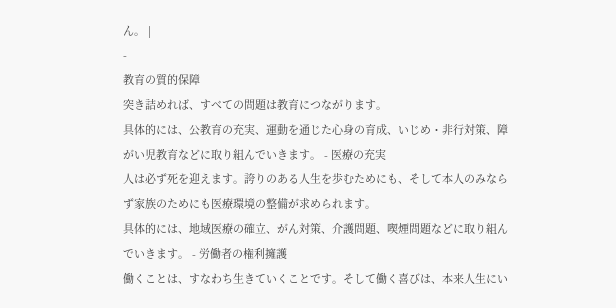ん。 |
-
教育の質的保障
突き詰めれば、すべての問題は教育につながります。
具体的には、公教育の充実、運動を通じた心身の育成、いじめ・非行対策、障がい児教育などに取り組んでいきます。 - 医療の充実
人は必ず死を迎えます。誇りのある人生を歩むためにも、そして本人のみならず家族のためにも医療環境の整備が求められます。
具体的には、地域医療の確立、がん対策、介護問題、喫煙問題などに取り組んでいきます。 - 労働者の権利擁護
働くことは、すなわち生きていくことです。そして働く喜びは、本来人生にい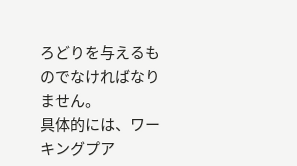ろどりを与えるものでなければなりません。
具体的には、ワーキングプア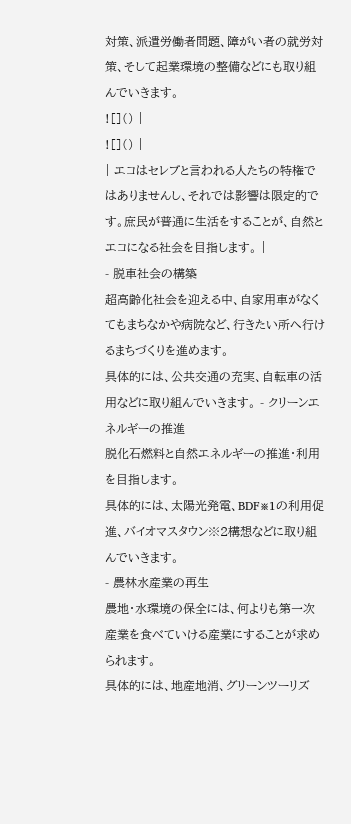対策、派遣労働者問題、障がい者の就労対策、そして起業環境の整備などにも取り組んでいきます。
![]() |
![]() |
| エコはセレブと言われる人たちの特権ではありませんし、それでは影響は限定的です。庶民が普通に生活をすることが、自然とエコになる社会を目指します。 |
- 脱車社会の構築
超高齢化社会を迎える中、自家用車がなくてもまちなかや病院など、行きたい所へ行けるまちづくりを進めます。
具体的には、公共交通の充実、自転車の活用などに取り組んでいきます。 - クリーンエネルギーの推進
脱化石燃料と自然エネルギーの推進・利用を目指します。
具体的には、太陽光発電、BDF※1の利用促進、バイオマスタウン※2構想などに取り組んでいきます。
- 農林水産業の再生
農地・水環境の保全には、何よりも第一次産業を食べていける産業にすることが求められます。
具体的には、地産地消、グリーンツーリズ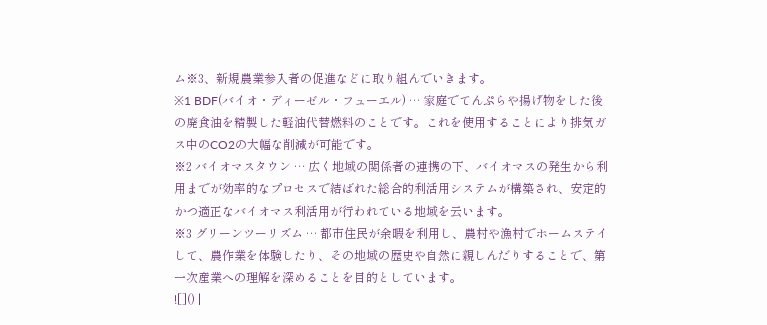ム※3、新規農業参入者の促進などに取り組んでいきます。
※1 BDF(バイオ・ディーゼル・フューエル) … 家庭でてんぷらや揚げ物をした後の廃食油を精製した軽油代替燃料のことです。これを使用することにより排気ガス中のCO2の大幅な削減が可能です。
※2 バイオマスタウン … 広く地域の関係者の連携の下、バイオマスの発生から利用までが効率的なプロセスで結ばれた総合的利活用システムが構築され、安定的かつ適正なバイオマス利活用が行われている地域を云います。
※3 グリーンツーリズム … 都市住民が余暇を利用し、農村や漁村でホームステイして、農作業を体験したり、その地域の歴史や自然に親しんだりすることで、第一次産業への理解を深めることを目的としています。
![]() |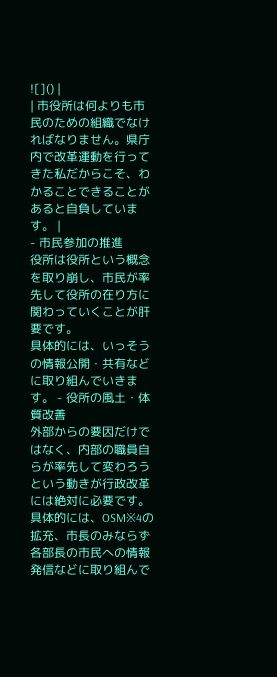![]() |
| 市役所は何よりも市民のための組織でなければなりません。県庁内で改革運動を行ってきた私だからこそ、わかることできることがあると自負しています。 |
- 市民参加の推進
役所は役所という概念を取り崩し、市民が率先して役所の在り方に関わっていくことが肝要です。
具体的には、いっそうの情報公開・共有などに取り組んでいきます。 - 役所の風土・体質改善
外部からの要因だけではなく、内部の職員自らが率先して変わろうという動きが行政改革には絶対に必要です。
具体的には、OSM※4の拡充、市長のみならず各部長の市民への情報発信などに取り組んで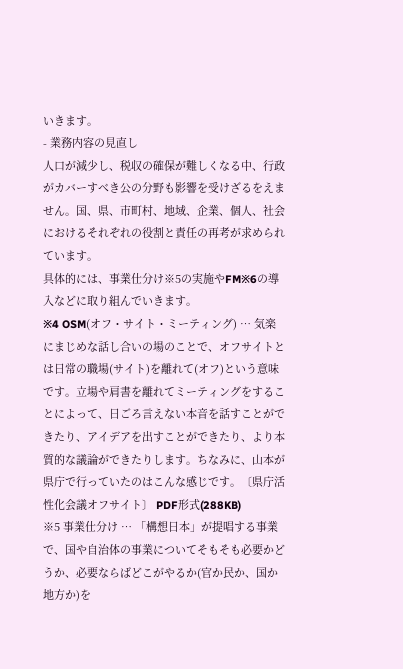いきます。
- 業務内容の見直し
人口が減少し、税収の確保が難しくなる中、行政がカバーすべき公の分野も影響を受けざるをえません。国、県、市町村、地域、企業、個人、社会におけるそれぞれの役割と責任の再考が求められています。
具体的には、事業仕分け※5の実施やFM※6の導入などに取り組んでいきます。
※4 OSM(オフ・サイト・ミーティング) … 気楽にまじめな話し合いの場のことで、オフサイトとは日常の職場(サイト)を離れて(オフ)という意味です。立場や肩書を離れてミーティングをすることによって、日ごろ言えない本音を話すことができたり、アイデアを出すことができたり、より本質的な議論ができたりします。ちなみに、山本が県庁で行っていたのはこんな感じです。〔県庁活性化会議オフサイト〕 PDF形式(288KB)
※5 事業仕分け … 「構想日本」が提唱する事業で、国や自治体の事業についてそもそも必要かどうか、必要ならばどこがやるか(官か民か、国か地方か)を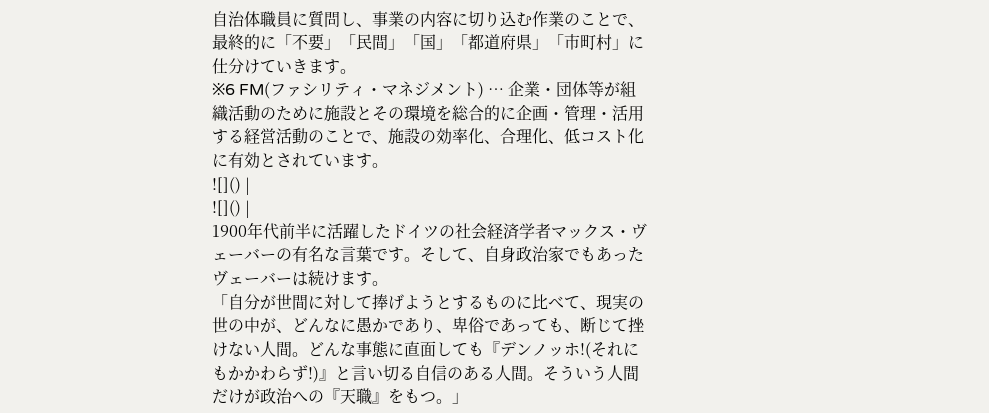自治体職員に質問し、事業の内容に切り込む作業のことで、最終的に「不要」「民間」「国」「都道府県」「市町村」に仕分けていきます。
※6 FM(ファシリティ・マネジメント) … 企業・団体等が組織活動のために施設とその環境を総合的に企画・管理・活用する経営活動のことで、施設の効率化、合理化、低コスト化に有効とされています。
![]() |
![]() |
1900年代前半に活躍したドイツの社会経済学者マックス・ヴェーバーの有名な言葉です。そして、自身政治家でもあったヴェーバーは続けます。
「自分が世間に対して捧げようとするものに比べて、現実の世の中が、どんなに愚かであり、卑俗であっても、断じて挫けない人間。どんな事態に直面しても『デンノッホ!(それにもかかわらず!)』と言い切る自信のある人間。そういう人間だけが政治への『天職』をもつ。」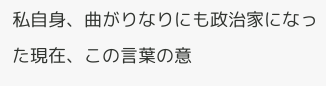私自身、曲がりなりにも政治家になった現在、この言葉の意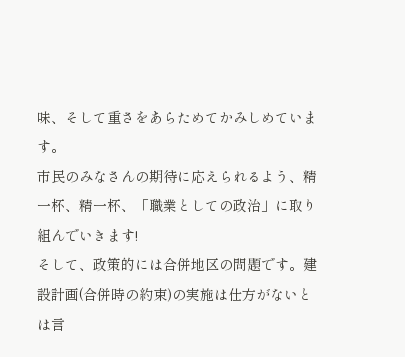味、そして重さをあらためてかみしめています。
市民のみなさんの期待に応えられるよう、精一杯、精一杯、「職業としての政治」に取り組んでいきます!
そして、政策的には合併地区の問題です。建設計画(合併時の約束)の実施は仕方がないとは言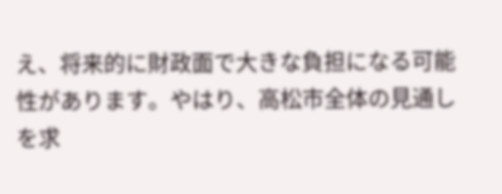え、将来的に財政面で大きな負担になる可能性があります。やはり、高松市全体の見通しを求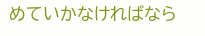めていかなければなら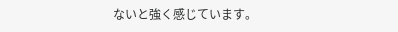ないと強く感じています。